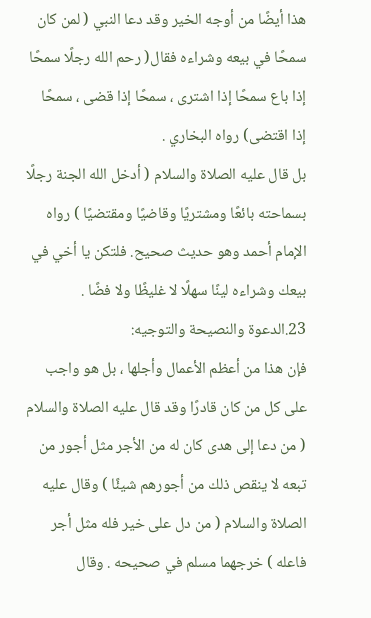هذا أيضًا من أوجه الخير وقد دعا النبي ( لمن كان سمحًا في بيعه وشراءه فقال( رحم الله رجلًا سمحًا إذا باع سمحًا إذا اشترى ، سمحًا إذا قضى ، سمحًا إذا اقتضى) رواه البخاري .
بل قال عليه الصلاة والسلام ( أدخل الله الجنة رجلًا بسماحته بائعًا ومشتريًا وقاضيًا ومقتضيًا ) رواه الإمام أحمد وهو حديث صحيح. فلتكن يا أخي في بيعك وشراءه لينًا سهلًا لا غليظًا ولا فضًا .
23.الدعوة والنصيحة والتوجيه:
فإن هذا من أعظم الأعمال وأجلها ، بل هو واجب على كل من كان قادرًا وقد قال عليه الصلاة والسلام ( من دعا إلى هدى كان له من الأجر مثل أجور من تبعه لا ينقص ذلك من أجورهم شيئًا ) وقال عليه الصلاة والسلام ( من دل على خير فله مثل أجر فاعله ) خرجهما مسلم في صحيحه . وقال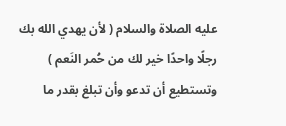عليه الصلاة والسلام ( لأن يهدي الله بك رجلًا واحدًا خير لك من حُمر النَعم ) وتستطيع أن تدعو وأن تبلغ بقدر ما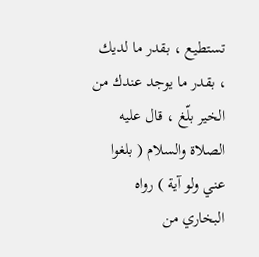تستطيع ، بقدر ما لديك ، بقدر ما يوجد عندك من الخير بلّغ ، قال عليه الصلاة والسلام ( بلغوا عني ولو آية ) رواه البخاري من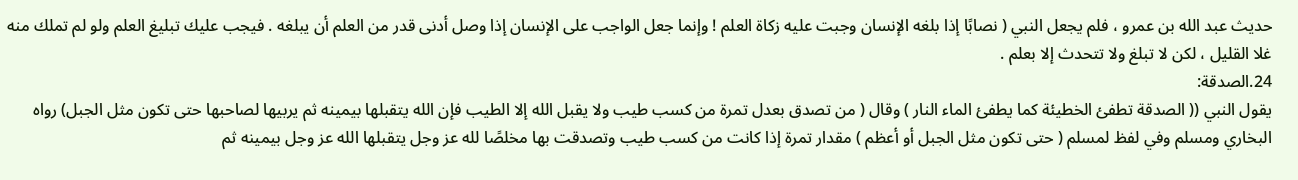حديث عبد الله بن عمرو ، فلم يجعل النبي ( نصابًا إذا بلغه الإنسان وجبت عليه زكاة العلم ! وإنما جعل الواجب على الإنسان إذا وصل أدنى قدر من العلم أن يبلغه . فيجب عليك تبليغ العلم ولو لم تملك منه غلا القليل ، لكن لا تبلغ ولا تتحدث إلا بعلم .
24.الصدقة:
يقول النبي (( الصدقة تطفئ الخطيئة كما يطفئ الماء النار ) وقال ( من تصدق بعدل تمرة من كسب طيب ولا يقبل الله إلا الطيب فإن الله يتقبلها بيمينه ثم يربيها لصاحبها حتى تكون مثل الجبل) رواه البخاري ومسلم وفي لفظ لمسلم ( حتى تكون مثل الجبل أو أعظم ) مقدار تمرة إذا كانت من كسب طيب وتصدقت بها مخلصًا لله عز وجل يتقبلها الله عز وجل بيمينه ثم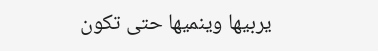يربيها وينميها حتى تكون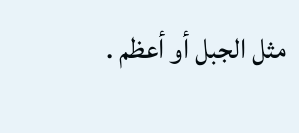مثل الجبل أو أعظم .